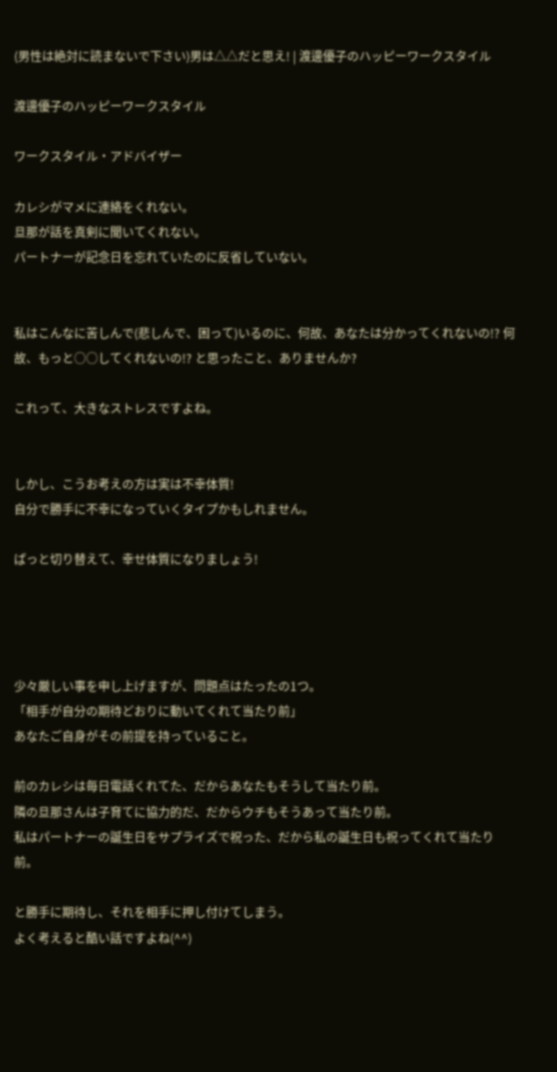(男性は絶対に読まないで下さい)男は△△だと思え! | 渡邊優子のハッピーワークスタイル

渡邊優子のハッピーワークスタイル

ワークスタイル・アドバイザー

カレシがマメに連絡をくれない。
旦那が話を真剣に聞いてくれない。
パートナーが記念日を忘れていたのに反省していない。


私はこんなに苦しんで(悲しんで、困って)いるのに、何故、あなたは分かってくれないの!? 何故、もっと○○してくれないの!? と思ったこと、ありませんか?

これって、大きなストレスですよね。


しかし、こうお考えの方は実は不幸体質!
自分で勝手に不幸になっていくタイプかもしれません。

ぱっと切り替えて、幸せ体質になりましょう!




少々厳しい事を申し上げますが、問題点はたったの1つ。
「相手が自分の期待どおりに動いてくれて当たり前」
あなたご自身がその前提を持っていること。

前のカレシは毎日電話くれてた、だからあなたもそうして当たり前。
隣の旦那さんは子育てに協力的だ、だからウチもそうあって当たり前。
私はパートナーの誕生日をサプライズで祝った、だから私の誕生日も祝ってくれて当たり前。

と勝手に期待し、それを相手に押し付けてしまう。
よく考えると酷い話ですよね(^^)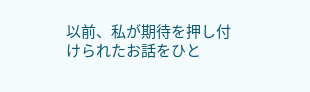以前、私が期待を押し付けられたお話をひと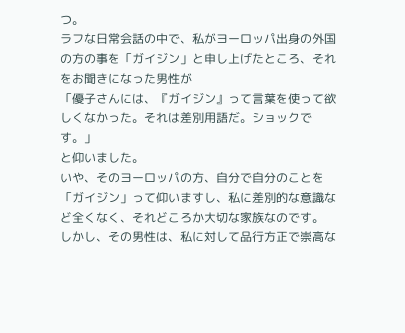つ。
ラフな日常会話の中で、私がヨーロッパ出身の外国の方の事を「ガイジン」と申し上げたところ、それをお聞きになった男性が
「優子さんには、『ガイジン』って言葉を使って欲しくなかった。それは差別用語だ。ショックです。」
と仰いました。
いや、そのヨーロッパの方、自分で自分のことを「ガイジン」って仰いますし、私に差別的な意識など全くなく、それどころか大切な家族なのです。
しかし、その男性は、私に対して品行方正で崇高な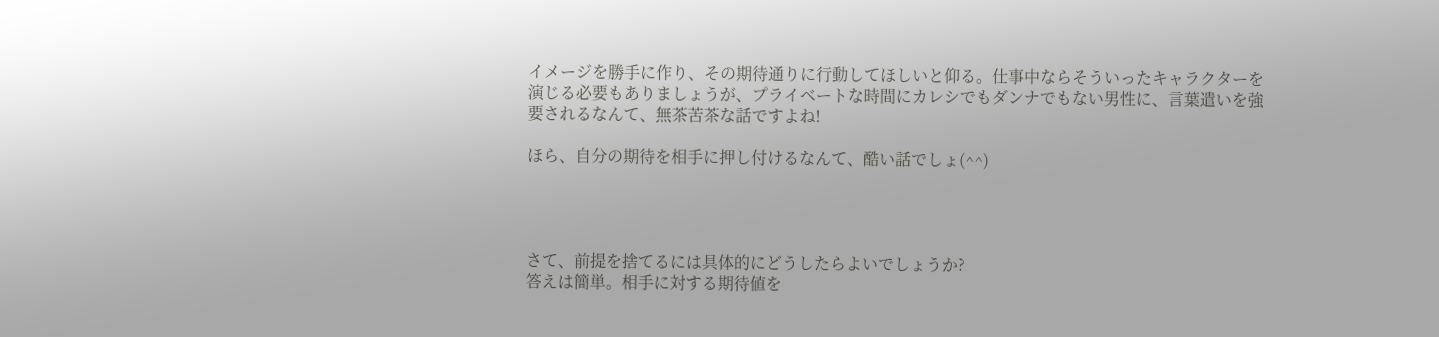イメージを勝手に作り、その期待通りに行動してほしいと仰る。仕事中ならそういったキャラクターを演じる必要もありましょうが、プライベートな時間にカレシでもダンナでもない男性に、言葉遣いを強要されるなんて、無茶苦茶な話ですよね!

ほら、自分の期待を相手に押し付けるなんて、酷い話でしょ(^^)




さて、前提を捨てるには具体的にどうしたらよいでしょうか?
答えは簡単。相手に対する期待値を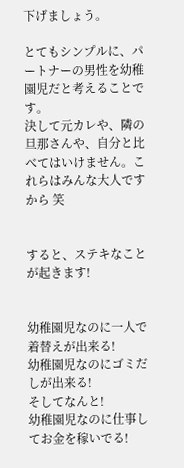下げましょう。

とてもシンプルに、パートナーの男性を幼稚園児だと考えることです。
決して元カレや、隣の旦那さんや、自分と比べてはいけません。これらはみんな大人ですから 笑


すると、ステキなことが起きます!


幼稚園児なのに一人で着替えが出来る!
幼稚園児なのにゴミだしが出来る!
そしてなんと!
幼稚園児なのに仕事してお金を稼いでる!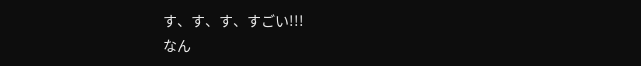す、す、す、すごい!!!
なん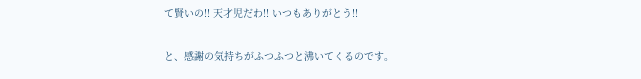て賢いの!! 天才児だわ!! いつもありがとう!!

と、感謝の気持ちがふつふつと沸いてくるのです。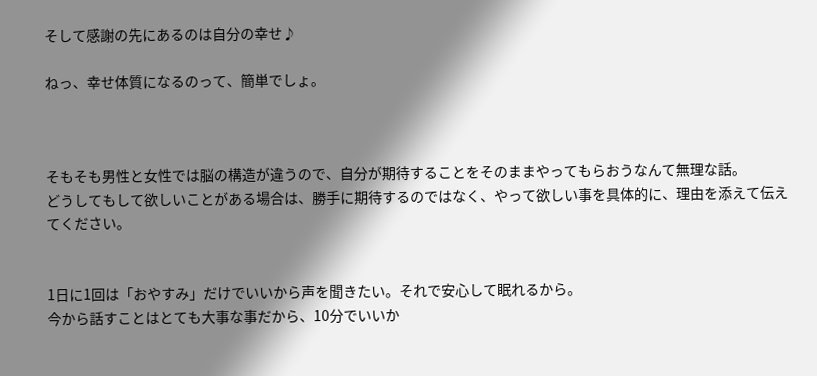そして感謝の先にあるのは自分の幸せ♪

ねっ、幸せ体質になるのって、簡単でしょ。



そもそも男性と女性では脳の構造が違うので、自分が期待することをそのままやってもらおうなんて無理な話。
どうしてもして欲しいことがある場合は、勝手に期待するのではなく、やって欲しい事を具体的に、理由を添えて伝えてください。


1日に1回は「おやすみ」だけでいいから声を聞きたい。それで安心して眠れるから。
今から話すことはとても大事な事だから、10分でいいか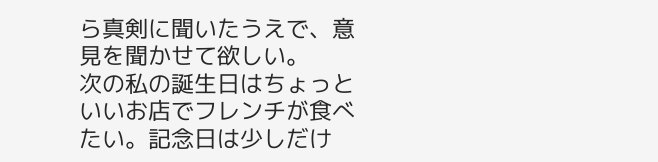ら真剣に聞いたうえで、意見を聞かせて欲しい。
次の私の誕生日はちょっといいお店でフレンチが食べたい。記念日は少しだけ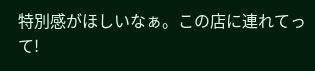特別感がほしいなぁ。この店に連れてって!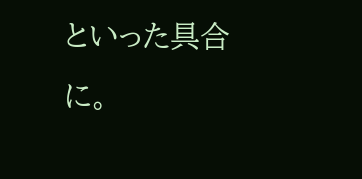といった具合に。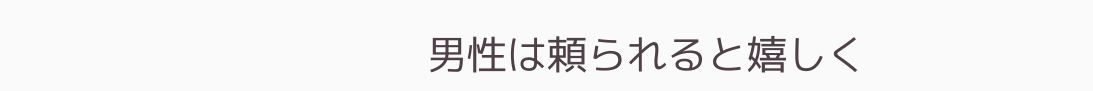男性は頼られると嬉しく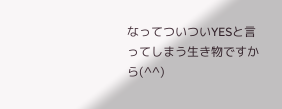なってついついYESと言ってしまう生き物ですから(^^)